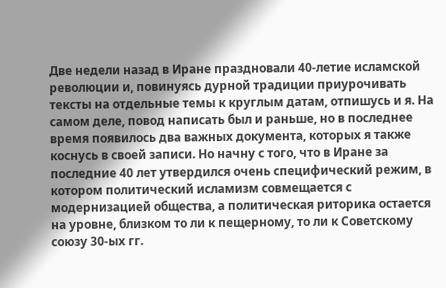Две недели назад в Иране праздновали 40-летие исламской революции и, повинуясь дурной традиции приурочивать тексты на отдельные темы к круглым датам, отпишусь и я. На самом деле, повод написать был и раньше, но в последнее время появилось два важных документа, которых я также коснусь в своей записи. Но начну с того, что в Иране за последние 40 лет утвердился очень специфический режим, в котором политический исламизм совмещается с модернизацией общества, а политическая риторика остается на уровне, близком то ли к пещерному, то ли к Советскому союзу 30-ых гг.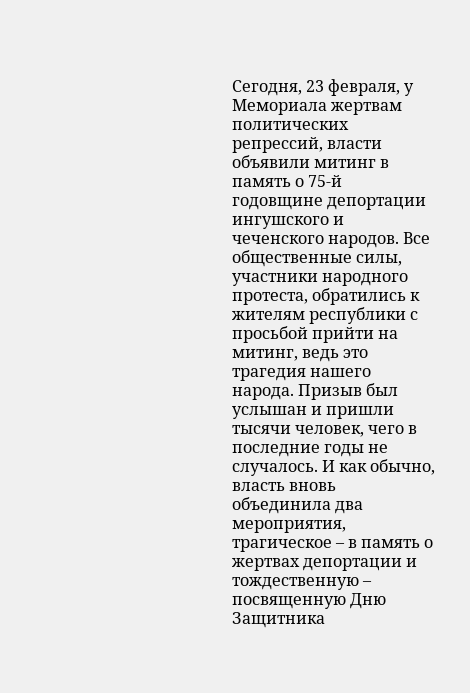Сегодня, 23 февраля, у Мемориала жертвам политических репрессий, власти объявили митинг в память о 75-й годовщине депортации ингушского и чеченского народов. Все общественные силы, участники народного протеста, обратились к жителям республики с просьбой прийти на митинг, ведь это трагедия нашего народа. Призыв был услышан и пришли тысячи человек, чего в последние годы не случалось. И как обычно, власть вновь объединила два мероприятия, трагическое – в память о жертвах депортации и тождественную – посвященную Дню Защитника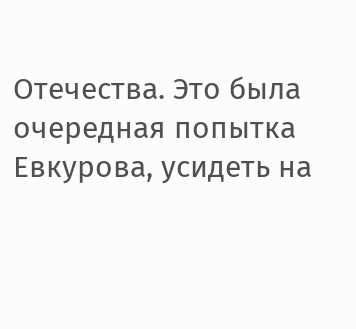Отечества. Это была очередная попытка Евкурова, усидеть на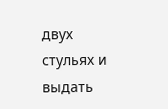двух стульях и выдать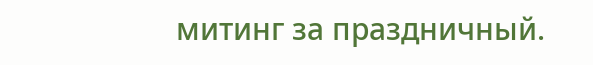митинг за праздничный.